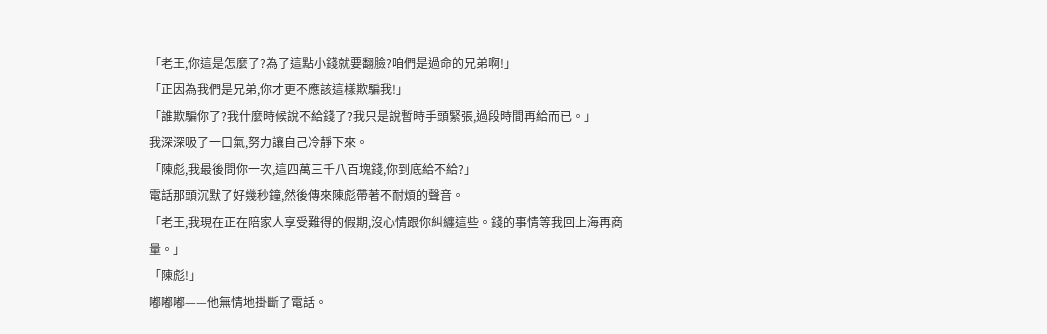「老王,你這是怎麼了?為了這點小錢就要翻臉?咱們是過命的兄弟啊!」
「正因為我們是兄弟,你才更不應該這樣欺騙我!」
「誰欺騙你了?我什麼時候說不給錢了?我只是說暫時手頭緊張,過段時間再給而已。」
我深深吸了一口氣,努力讓自己冷靜下來。
「陳彪,我最後問你一次,這四萬三千八百塊錢,你到底給不給?」
電話那頭沉默了好幾秒鐘,然後傳來陳彪帶著不耐煩的聲音。
「老王,我現在正在陪家人享受難得的假期,沒心情跟你糾纏這些。錢的事情等我回上海再商量。」
「陳彪!」
嘟嘟嘟——他無情地掛斷了電話。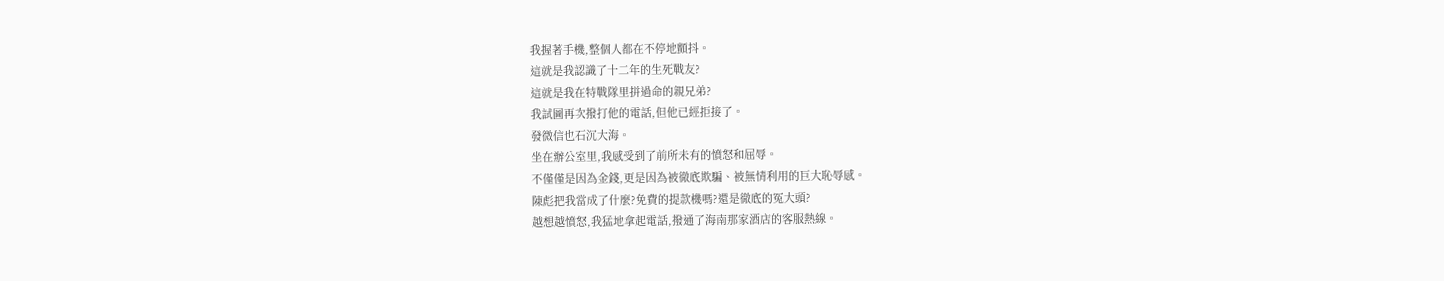我握著手機,整個人都在不停地顫抖。
這就是我認識了十二年的生死戰友?
這就是我在特戰隊里拼過命的親兄弟?
我試圖再次撥打他的電話,但他已經拒接了。
發微信也石沉大海。
坐在辦公室里,我感受到了前所未有的憤怒和屈辱。
不僅僅是因為金錢,更是因為被徹底欺騙、被無情利用的巨大恥辱感。
陳彪把我當成了什麼?免費的提款機嗎?還是徹底的冤大頭?
越想越憤怒,我猛地拿起電話,撥通了海南那家酒店的客服熱線。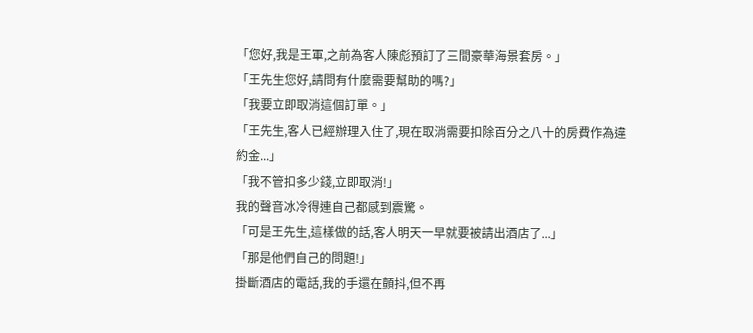「您好,我是王軍,之前為客人陳彪預訂了三間豪華海景套房。」
「王先生您好,請問有什麼需要幫助的嗎?」
「我要立即取消這個訂單。」
「王先生,客人已經辦理入住了,現在取消需要扣除百分之八十的房費作為違約金...」
「我不管扣多少錢,立即取消!」
我的聲音冰冷得連自己都感到震驚。
「可是王先生,這樣做的話,客人明天一早就要被請出酒店了...」
「那是他們自己的問題!」
掛斷酒店的電話,我的手還在顫抖,但不再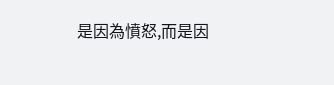是因為憤怒,而是因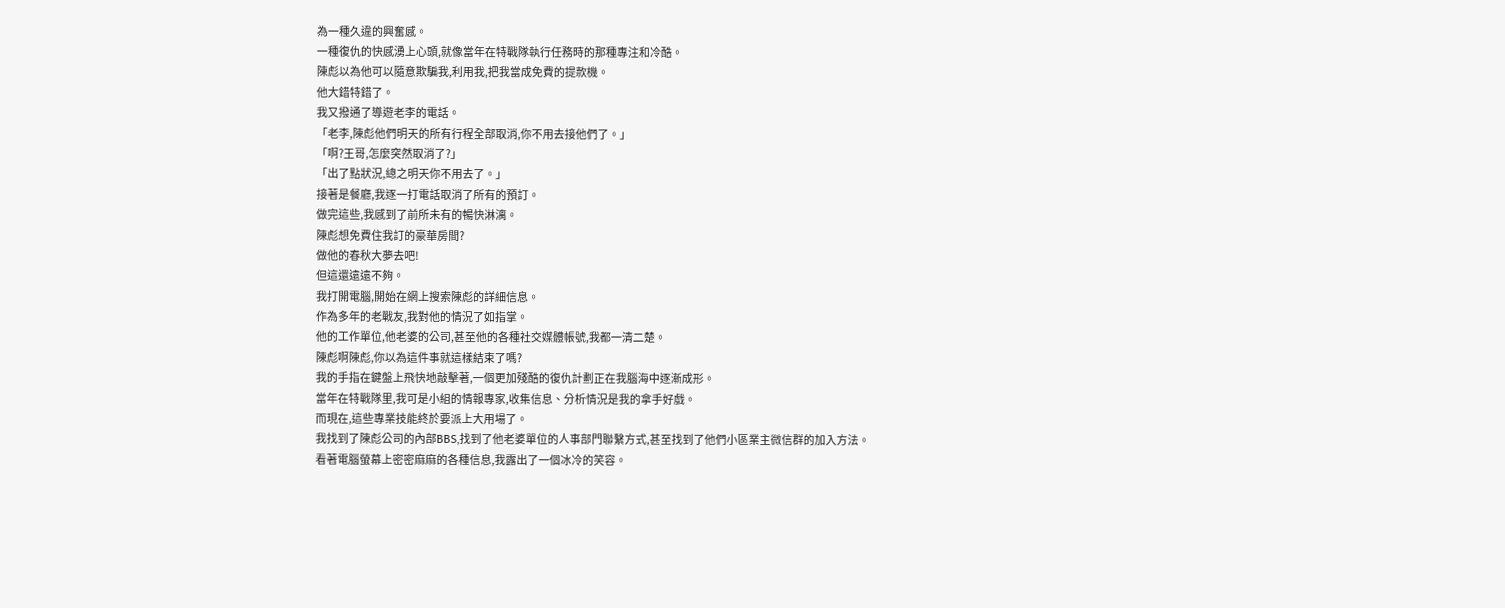為一種久違的興奮感。
一種復仇的快感湧上心頭,就像當年在特戰隊執行任務時的那種專注和冷酷。
陳彪以為他可以隨意欺騙我,利用我,把我當成免費的提款機。
他大錯特錯了。
我又撥通了導遊老李的電話。
「老李,陳彪他們明天的所有行程全部取消,你不用去接他們了。」
「啊?王哥,怎麼突然取消了?」
「出了點狀況,總之明天你不用去了。」
接著是餐廳,我逐一打電話取消了所有的預訂。
做完這些,我感到了前所未有的暢快淋漓。
陳彪想免費住我訂的豪華房間?
做他的春秋大夢去吧!
但這還遠遠不夠。
我打開電腦,開始在網上搜索陳彪的詳細信息。
作為多年的老戰友,我對他的情況了如指掌。
他的工作單位,他老婆的公司,甚至他的各種社交媒體帳號,我都一清二楚。
陳彪啊陳彪,你以為這件事就這樣結束了嗎?
我的手指在鍵盤上飛快地敲擊著,一個更加殘酷的復仇計劃正在我腦海中逐漸成形。
當年在特戰隊里,我可是小組的情報專家,收集信息、分析情況是我的拿手好戲。
而現在,這些專業技能終於要派上大用場了。
我找到了陳彪公司的內部BBS,找到了他老婆單位的人事部門聯繫方式,甚至找到了他們小區業主微信群的加入方法。
看著電腦螢幕上密密麻麻的各種信息,我露出了一個冰冷的笑容。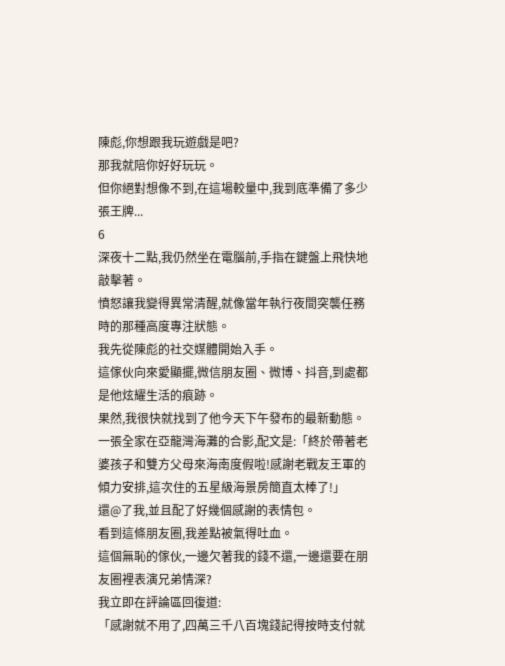陳彪,你想跟我玩遊戲是吧?
那我就陪你好好玩玩。
但你絕對想像不到,在這場較量中,我到底準備了多少張王牌...
6
深夜十二點,我仍然坐在電腦前,手指在鍵盤上飛快地敲擊著。
憤怒讓我變得異常清醒,就像當年執行夜間突襲任務時的那種高度專注狀態。
我先從陳彪的社交媒體開始入手。
這傢伙向來愛顯擺,微信朋友圈、微博、抖音,到處都是他炫耀生活的痕跡。
果然,我很快就找到了他今天下午發布的最新動態。
一張全家在亞龍灣海灘的合影,配文是:「終於帶著老婆孩子和雙方父母來海南度假啦!感謝老戰友王軍的傾力安排,這次住的五星級海景房簡直太棒了!」
還@了我,並且配了好幾個感謝的表情包。
看到這條朋友圈,我差點被氣得吐血。
這個無恥的傢伙,一邊欠著我的錢不還,一邊還要在朋友圈裡表演兄弟情深?
我立即在評論區回復道:
「感謝就不用了,四萬三千八百塊錢記得按時支付就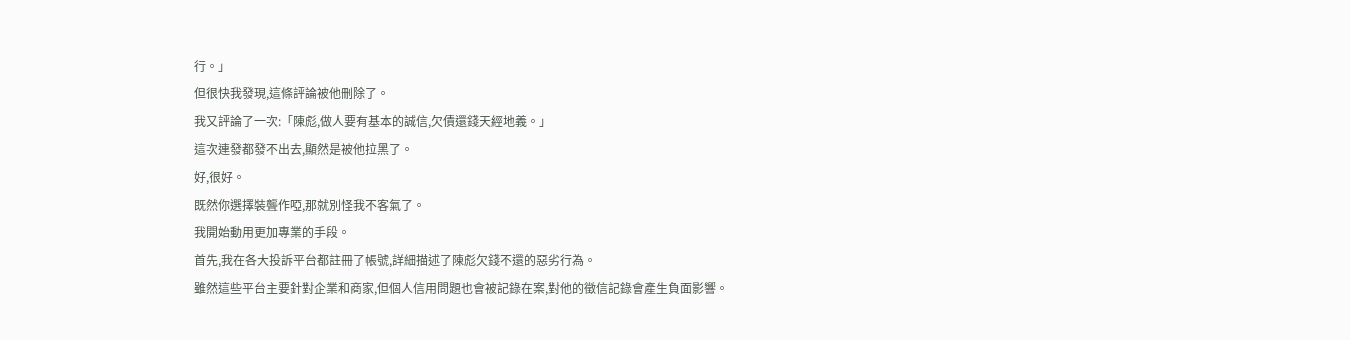行。」
但很快我發現,這條評論被他刪除了。
我又評論了一次:「陳彪,做人要有基本的誠信,欠債還錢天經地義。」
這次連發都發不出去,顯然是被他拉黑了。
好,很好。
既然你選擇裝聾作啞,那就別怪我不客氣了。
我開始動用更加專業的手段。
首先,我在各大投訴平台都註冊了帳號,詳細描述了陳彪欠錢不還的惡劣行為。
雖然這些平台主要針對企業和商家,但個人信用問題也會被記錄在案,對他的徵信記錄會產生負面影響。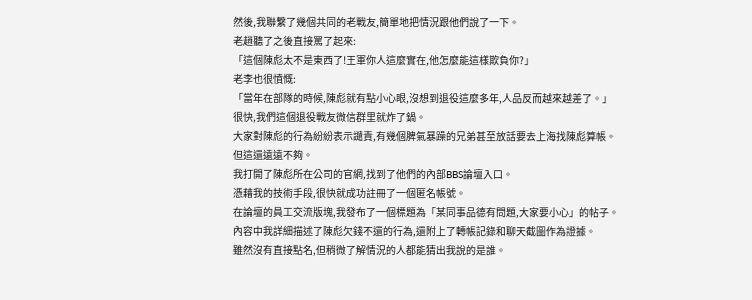然後,我聯繫了幾個共同的老戰友,簡單地把情況跟他們說了一下。
老趙聽了之後直接罵了起來:
「這個陳彪太不是東西了!王軍你人這麼實在,他怎麼能這樣欺負你?」
老李也很憤慨:
「當年在部隊的時候,陳彪就有點小心眼,沒想到退役這麼多年,人品反而越來越差了。」
很快,我們這個退役戰友微信群里就炸了鍋。
大家對陳彪的行為紛紛表示譴責,有幾個脾氣暴躁的兄弟甚至放話要去上海找陳彪算帳。
但這還遠遠不夠。
我打開了陳彪所在公司的官網,找到了他們的內部BBS論壇入口。
憑藉我的技術手段,很快就成功註冊了一個匿名帳號。
在論壇的員工交流版塊,我發布了一個標題為「某同事品德有問題,大家要小心」的帖子。
內容中我詳細描述了陳彪欠錢不還的行為,還附上了轉帳記錄和聊天截圖作為證據。
雖然沒有直接點名,但稍微了解情況的人都能猜出我說的是誰。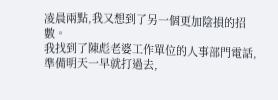凌晨兩點,我又想到了另一個更加陰損的招數。
我找到了陳彪老婆工作單位的人事部門電話,準備明天一早就打過去,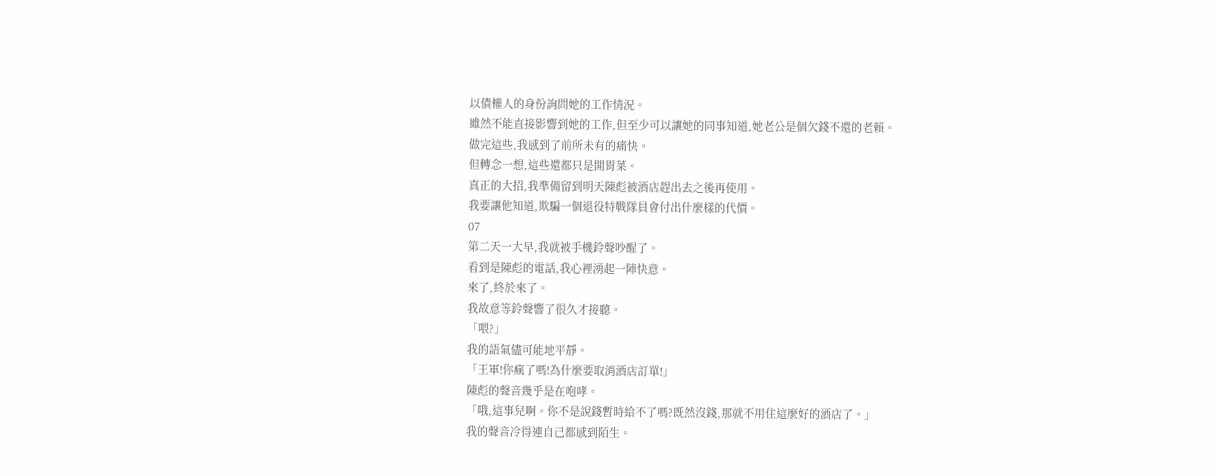以債權人的身份詢問她的工作情況。
雖然不能直接影響到她的工作,但至少可以讓她的同事知道,她老公是個欠錢不還的老賴。
做完這些,我感到了前所未有的痛快。
但轉念一想,這些還都只是開胃菜。
真正的大招,我準備留到明天陳彪被酒店趕出去之後再使用。
我要讓他知道,欺騙一個退役特戰隊員會付出什麼樣的代價。
07
第二天一大早,我就被手機鈴聲吵醒了。
看到是陳彪的電話,我心裡湧起一陣快意。
來了,終於來了。
我故意等鈴聲響了很久才接聽。
「喂?」
我的語氣儘可能地平靜。
「王軍!你瘋了嗎!為什麼要取消酒店訂單!」
陳彪的聲音幾乎是在咆哮。
「哦,這事兒啊。你不是說錢暫時給不了嗎?既然沒錢,那就不用住這麼好的酒店了。」
我的聲音冷得連自己都感到陌生。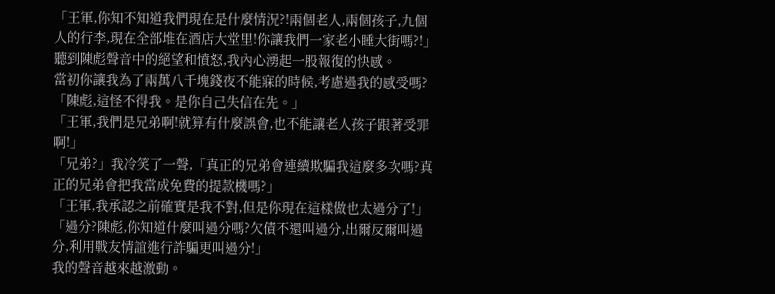「王軍,你知不知道我們現在是什麼情況?!兩個老人,兩個孩子,九個人的行李,現在全部堆在酒店大堂里!你讓我們一家老小睡大街嗎?!」
聽到陳彪聲音中的絕望和憤怒,我內心湧起一股報復的快感。
當初你讓我為了兩萬八千塊錢夜不能寐的時候,考慮過我的感受嗎?
「陳彪,這怪不得我。是你自己失信在先。」
「王軍,我們是兄弟啊!就算有什麼誤會,也不能讓老人孩子跟著受罪啊!」
「兄弟?」我冷笑了一聲,「真正的兄弟會連續欺騙我這麼多次嗎?真正的兄弟會把我當成免費的提款機嗎?」
「王軍,我承認之前確實是我不對,但是你現在這樣做也太過分了!」
「過分?陳彪,你知道什麼叫過分嗎?欠債不還叫過分,出爾反爾叫過分,利用戰友情誼進行詐騙更叫過分!」
我的聲音越來越激動。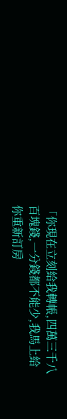「你現在立刻給我轉帳,四萬三千八百塊錢,一分錢都不能少,我馬上給你重新訂房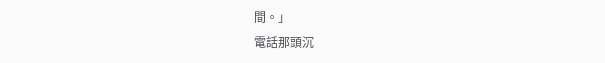間。」
電話那頭沉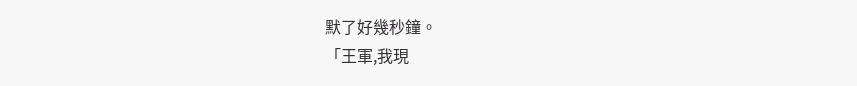默了好幾秒鐘。
「王軍,我現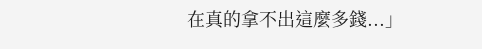在真的拿不出這麼多錢...」